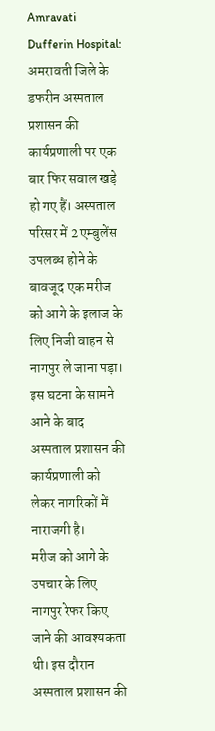Amravati Dufferin Hospital: अमरावती जिले के डफरीन अस्पताल प्रशासन की कार्यप्रणाली पर एक बार फिर सवाल खड़े हो गए हैं। अस्पताल परिसर में 2 एम्बुलेंस उपलब्ध होने के बावजूद एक मरीज को आगे के इलाज के लिए निजी वाहन से नागपुर ले जाना पड़ा। इस घटना के सामने आने के बाद अस्पताल प्रशासन की कार्यप्रणाली को लेकर नागरिकों में नाराजगी है।
मरीज को आगे के उपचार के लिए नागपुर रेफर किए जाने की आवश्यकता थी। इस दौरान अस्पताल प्रशासन की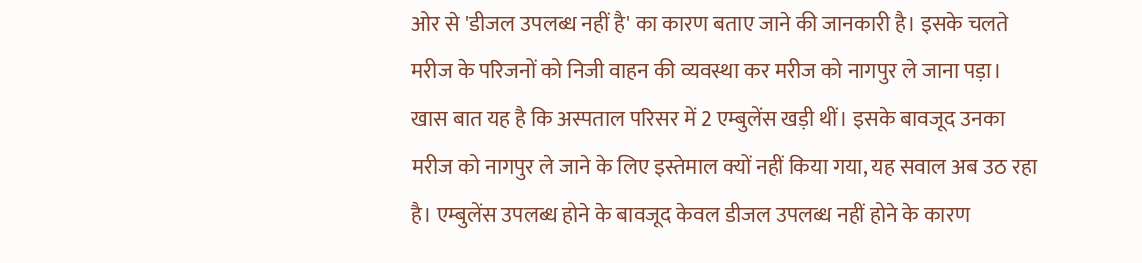ओर से 'डीजल उपलब्ध नहीं है' का कारण बताए जाने की जानकारी है। इसके चलते मरीज के परिजनों को निजी वाहन की व्यवस्था कर मरीज को नागपुर ले जाना पड़ा।
खास बात यह है कि अस्पताल परिसर में 2 एम्बुलेंस खड़ी थीं। इसके बावजूद उनका मरीज को नागपुर ले जाने के लिए इस्तेमाल क्यों नहीं किया गया, यह सवाल अब उठ रहा है। एम्बुलेंस उपलब्ध होने के बावजूद केवल डीजल उपलब्ध नहीं होने के कारण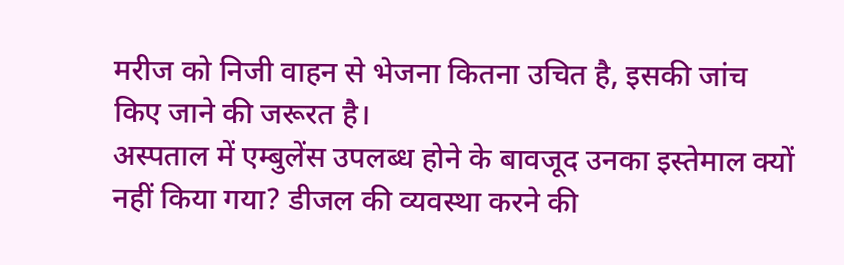मरीज को निजी वाहन से भेजना कितना उचित है, इसकी जांच किए जाने की जरूरत है।
अस्पताल में एम्बुलेंस उपलब्ध होने के बावजूद उनका इस्तेमाल क्यों नहीं किया गया? डीजल की व्यवस्था करने की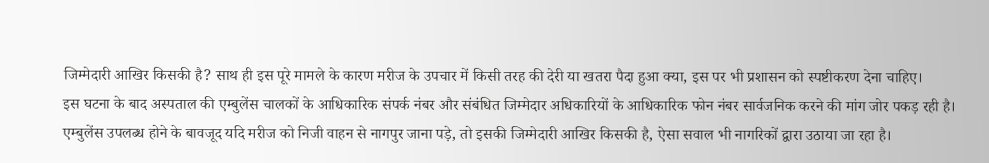जिम्मेदारी आखिर किसकी है? साथ ही इस पूरे मामले के कारण मरीज के उपचार में किसी तरह की देरी या खतरा पैदा हुआ क्या, इस पर भी प्रशासन को स्पष्टीकरण देना चाहिए।
इस घटना के बाद अस्पताल की एम्बुलेंस चालकों के आधिकारिक संपर्क नंबर और संबंधित जिम्मेदार अधिकारियों के आधिकारिक फोन नंबर सार्वजनिक करने की मांग जोर पकड़ रही है। एम्बुलेंस उपलब्ध होने के बावजूद यदि मरीज को निजी वाहन से नागपुर जाना पड़े, तो इसकी जिम्मेदारी आखिर किसकी है, ऐसा सवाल भी नागरिकों द्वारा उठाया जा रहा है।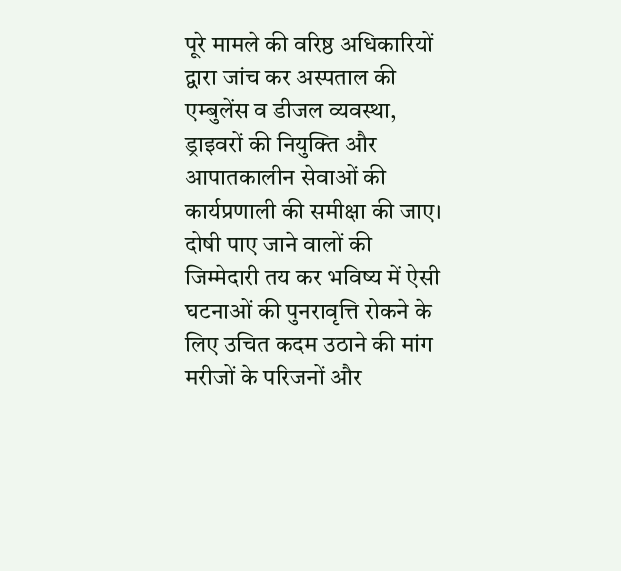पूरे मामले की वरिष्ठ अधिकारियों द्वारा जांच कर अस्पताल की एम्बुलेंस व डीजल व्यवस्था, ड्राइवरों की नियुक्ति और आपातकालीन सेवाओं की कार्यप्रणाली की समीक्षा की जाए। दोषी पाए जाने वालों की जिम्मेदारी तय कर भविष्य में ऐसी घटनाओं की पुनरावृत्ति रोकने के लिए उचित कदम उठाने की मांग मरीजों के परिजनों और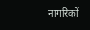नागरिकों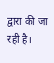द्वारा की जा रही है।